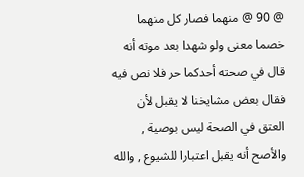@ 90 @ منهما فصار كل منهما خصما معنى ولو شهدا بعد موته أنه قال في صحته أحدكما حر فلا نص فيه فقال بعض مشايخنا لا يقبل لأن العتق في الصحة ليس بوصية , والأصح أنه يقبل اعتبارا للشيوع , والله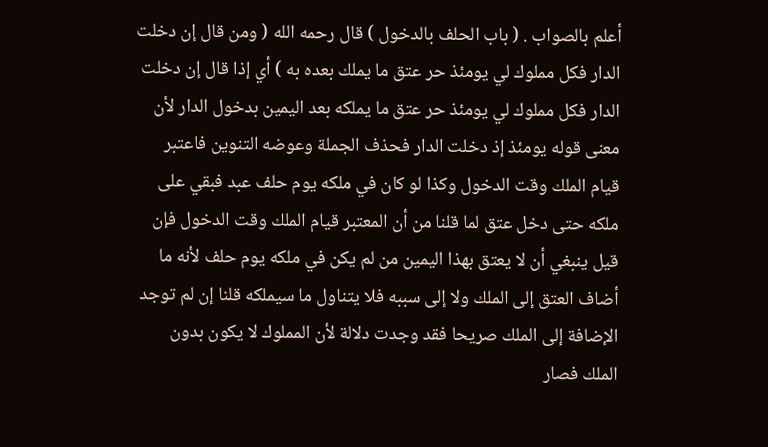أعلم بالصواب . ( باب الحلف بالدخول ) قال رحمه الله ( ومن قال إن دخلت الدار فكل مملوك لي يومئذ حر عتق ما يملك بعده به ) أي إذا قال إن دخلت الدار فكل مملوك لي يومئذ حر عتق ما يملكه بعد اليمين بدخول الدار لأن معنى قوله يومئذ إذ دخلت الدار فحذف الجملة وعوضه التنوين فاعتبر قيام الملك وقت الدخول وكذا لو كان في ملكه يوم حلف عبد فبقي على ملكه حتى دخل عتق لما قلنا من أن المعتبر قيام الملك وقت الدخول فإن قيل ينبغي أن لا يعتق بهذا اليمين من لم يكن في ملكه يوم حلف لأنه ما أضاف العتق إلى الملك ولا إلى سببه فلا يتناول ما سيملكه قلنا إن لم توجد الإضافة إلى الملك صريحا فقد وجدت دلالة لأن المملوك لا يكون بدون الملك فصار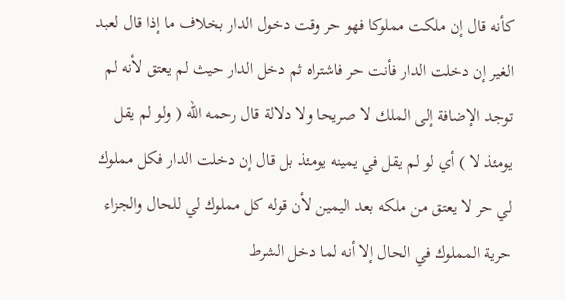كأنه قال إن ملكت مملوكا فهو حر وقت دخول الدار بخلاف ما إذا قال لعبد الغير إن دخلت الدار فأنت حر فاشتراه ثم دخل الدار حيث لم يعتق لأنه لم توجد الإضافة إلى الملك لا صريحا ولا دلالة قال رحمه الله ( ولو لم يقل يومئذ لا ) أي لو لم يقل في يمينه يومئذ بل قال إن دخلت الدار فكل مملوك لي حر لا يعتق من ملكه بعد اليمين لأن قوله كل مملوك لي للحال والجزاء حرية المملوك في الحال إلا أنه لما دخل الشرط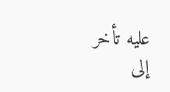عليه تأخر إلى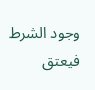وجود الشرط فيعتق